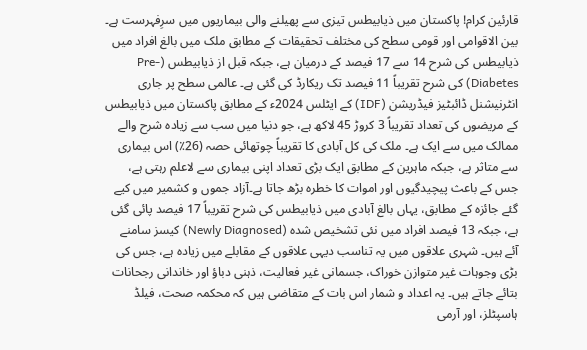قارئین کرام! پاکستان میں ذیابیطس تیزی سے پھیلنے والی بیماریوں میں سرِفہرست ہے۔ بین الاقوامی اور قومی سطح کی مختلف تحقیقات کے مطابق ملک میں بالغ افراد میں ذیابیطس کی شرح 14 سے 17 فیصد کے درمیان ہے، جبکہ قبل از ذیابیطس (Pre-Diabetes) کی شرح تقریباً 11 فیصد تک ریکارڈ کی گئی ہے۔ عالمی سطح پر جاری انٹرنیشنل ڈائبٹیز فیڈریشن (IDF) کے ایٹلس 2024ء کے مطابق پاکستان میں ذیابیطس کے مریضوں کی تعداد تقریباً 3 کروڑ 45 لاکھ ہے، جو دنیا میں سب سے زیادہ شرح والے ممالک میں سے ایک ہے۔ ملک کی کل آبادی کا تقریباً چوتھائی حصہ (26٪) اس بیماری سے متاثر ہے، جبکہ ماہرین کے مطابق ایک بڑی تعداد اپنی بیماری سے لاعلم رہتی ہے، جس کے باعث پیچیدگیوں اور اموات کا خطرہ بڑھ جاتا ہے۔آزاد جموں و کشمیر میں کیے گئے جائزہ کے مطابق، یہاں بالغ آبادی میں ذیابیطس کی شرح تقریباً 17 فیصد پائی گئی ہے، جبکہ 13 فیصد افراد میں نئی تشخیص شدہ (Newly Diagnosed) کیسز سامنے آئے ہیں۔ شہری علاقوں میں یہ تناسب دیہی علاقوں کے مقابلے میں زیادہ ہے، جس کی بڑی وجوہات غیر متوازن خوراک، جسمانی غیر فعالیت، ذہنی دباؤ اور خاندانی رجحانات بتائے جاتے ہیں۔ یہ اعداد و شمار اس بات کے متقاضی ہیں کہ محکمہ صحت، فیلڈ ہاسپٹلز، اور آرمی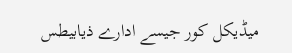میڈیکل کور جیسے ادارے ذیابیطس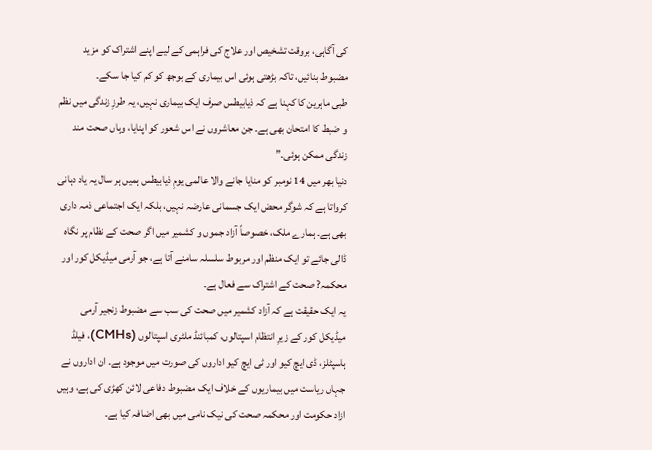کی آگاہی، بروقت تشخیص اور علاج کی فراہمی کے لیے اپنے اشتراک کو مزید مضبوط بنائیں، تاکہ بڑھتی ہوئی اس بیماری کے بوجھ کو کم کیا جا سکے۔
طبی ماہرین کا کہنا ہے کہ ذیابیطس صرف ایک بیماری نہیں، یہ طرزِ زندگی میں نظم و ضبط کا امتحان بھی ہے۔ جن معاشروں نے اس شعور کو اپنایا، وہاں صحت مند زندگی ممکن ہوئی۔”
دنیا بھر میں 14 نومبر کو منایا جانے والا عالمی یومِ ذیابیطس ہمیں ہر سال یہ یاد دہانی کرواتا ہے کہ شوگر محض ایک جسمانی عارضہ نہیں، بلکہ ایک اجتماعی ذمہ داری بھی ہے۔ ہمارے ملک، خصوصاً آزاد جموں و کشمیر میں اگر صحت کے نظام پر نگاہ ڈالی جائے تو ایک منظم اور مربوط سلسلہ سامنے آتا ہے، جو آرمی میڈیکل کور اور محکمہ? صحت کے اشتراک سے فعال ہے۔
یہ ایک حقیقت ہے کہ آزاد کشمیر میں صحت کی سب سے مضبوط زنجیر آرمی میڈیکل کور کے زیرِ انتظام اسپتالوں، کمبائنڈ ملٹری اسپتالوں (CMHs)، فیلڈ ہاسپٹلز، ڈی ایچ کیو اور ٹی ایچ کیو اداروں کی صورت میں موجود ہے۔ ان اداروں نے جہاں ریاست میں بیماریوں کے خلاف ایک مضبوط دفاعی لائن کھڑی کی ہے، وہیں ازاد حکومت اور محکمہ صحت کی نیک نامی میں بھی اضافہ کیا ہے۔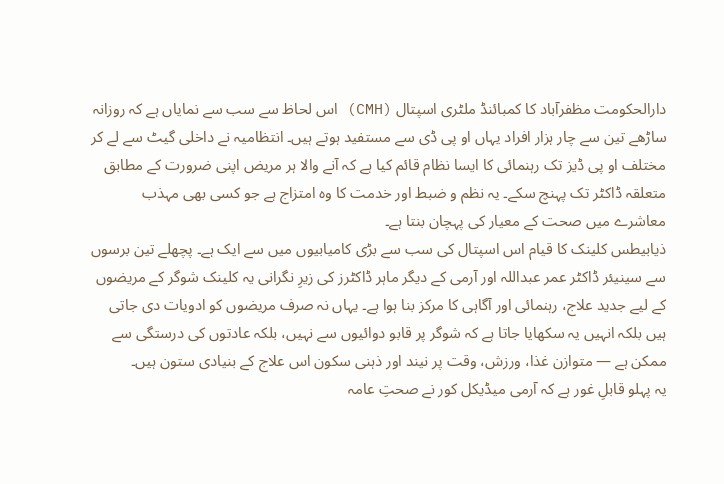دارالحکومت مظفرآباد کا کمبائنڈ ملٹری اسپتال (CMH) اس لحاظ سے سب سے نمایاں ہے کہ روزانہ ساڑھے تین سے چار ہزار افراد یہاں او پی ڈی سے مستفید ہوتے ہیں۔ انتظامیہ نے داخلی گیٹ سے لے کر مختلف او پی ڈیز تک رہنمائی کا ایسا نظام قائم کیا ہے کہ آنے والا ہر مریض اپنی ضرورت کے مطابق متعلقہ ڈاکٹر تک پہنچ سکے۔ یہ نظم و ضبط اور خدمت کا وہ امتزاج ہے جو کسی بھی مہذب معاشرے میں صحت کے معیار کی پہچان بنتا ہے۔
ذیابیطس کلینک کا قیام اس اسپتال کی سب سے بڑی کامیابیوں میں سے ایک ہے۔ پچھلے تین برسوں سے سینیئر ڈاکٹر عمر عبداللہ اور آرمی کے دیگر ماہر ڈاکٹرز کی زیرِ نگرانی یہ کلینک شوگر کے مریضوں کے لیے جدید علاج، رہنمائی اور آگاہی کا مرکز بنا ہوا ہے۔ یہاں نہ صرف مریضوں کو ادویات دی جاتی ہیں بلکہ انہیں یہ سکھایا جاتا ہے کہ شوگر پر قابو دوائیوں سے نہیں، بلکہ عادتوں کی درستگی سے ممکن ہے — متوازن غذا، ورزش، وقت پر نیند اور ذہنی سکون اس علاج کے بنیادی ستون ہیں۔
یہ پہلو قابلِ غور ہے کہ آرمی میڈیکل کور نے صحتِ عامہ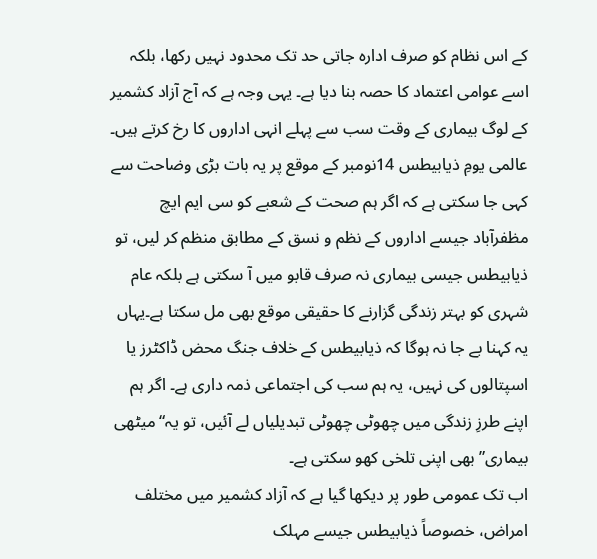کے اس نظام کو صرف ادارہ جاتی حد تک محدود نہیں رکھا، بلکہ اسے عوامی اعتماد کا حصہ بنا دیا ہے۔ یہی وجہ ہے کہ آج آزاد کشمیر کے لوگ بیماری کے وقت سب سے پہلے انہی اداروں کا رخ کرتے ہیں۔
عالمی یومِ ذیابیطس 14نومبر کے موقع پر یہ بات بڑی وضاحت سے کہی جا سکتی ہے کہ اگر ہم صحت کے شعبے کو سی ایم ایچ مظفرآباد جیسے اداروں کے نظم و نسق کے مطابق منظم کر لیں، تو ذیابیطس جیسی بیماری نہ صرف قابو میں آ سکتی ہے بلکہ عام شہری کو بہتر زندگی گزارنے کا حقیقی موقع بھی مل سکتا ہے۔یہاں یہ کہنا بے جا نہ ہوگا کہ ذیابیطس کے خلاف جنگ محض ڈاکٹرز یا اسپتالوں کی نہیں، یہ ہم سب کی اجتماعی ذمہ داری ہے۔ اگر ہم اپنے طرزِ زندگی میں چھوٹی چھوٹی تبدیلیاں لے آئیں، تو یہ“میٹھی بیماری”بھی اپنی تلخی کھو سکتی ہے۔
اب تک عمومی طور پر دیکھا گیا ہے کہ آزاد کشمیر میں مختلف امراض، خصوصاً ذیابیطس جیسے مہلک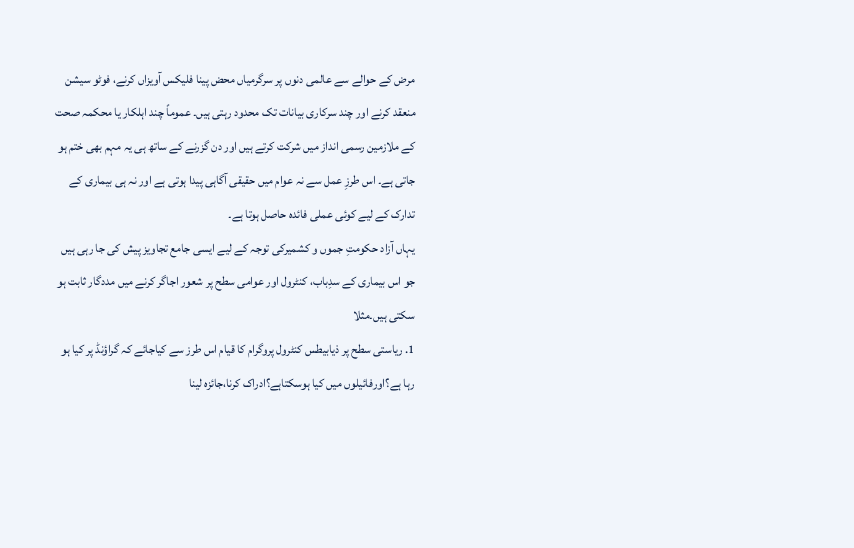مرض کے حوالے سے عالمی دنوں پر سرگرمیاں محض پینا فلیکس آویزاں کرنے، فوٹو سیشن منعقد کرنے اور چند سرکاری بیانات تک محدود رہتی ہیں۔ عموماً چند اہلکار یا محکمہ صحت کے ملازمین رسمی انداز میں شرکت کرتے ہیں اور دن گزرنے کے ساتھ ہی یہ مہم بھی ختم ہو جاتی ہے۔ اس طرزِ عمل سے نہ عوام میں حقیقی آگاہی پیدا ہوتی ہے اور نہ ہی بیماری کے تدارک کے لیے کوئی عملی فائدہ حاصل ہوتا ہے۔
یہاں آزاد حکومتِ جموں و کشمیرکی توجہ کے لیے ایسی جامع تجاویز پیش کی جا رہی ہیں جو اس بیماری کے سدِباب، کنٹرول اور عوامی سطح پر شعور اجاگر کرنے میں مددگار ثابت ہو سکتی ہیں۔مثلا
1. ریاستی سطح پر ذیابیطس کنٹرول پروگرام کا قیام اس طرز سے کیاجائے کہ گراؤنڈ پر کیا ہو رہا ہے؟اورفائیلوں میں کیا ہوسکتاہے؟ادراک کرنا،جائزہ لینا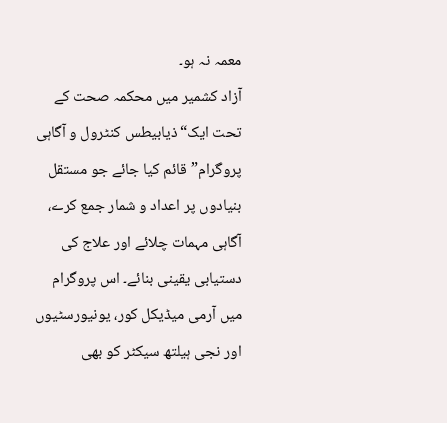معمہ نہ ہو۔
آزاد کشمیر میں محکمہ صحت کے تحت ایک“ذیابیطس کنٹرول و آگاہی پروگرام”قائم کیا جائے جو مستقل بنیادوں پر اعداد و شمار جمع کرے، آگاہی مہمات چلائے اور علاج کی دستیابی یقینی بنائے۔ اس پروگرام میں آرمی میڈیکل کور، یونیورسٹیوں اور نجی ہیلتھ سیکٹر کو بھی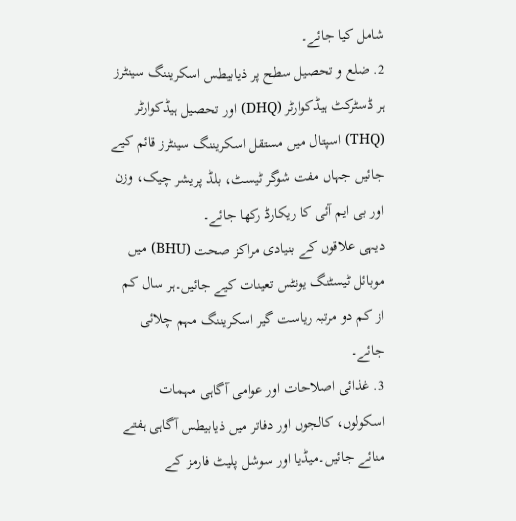شامل کیا جائے۔
2. ضلع و تحصیل سطح پر ذیابیطس اسکریننگ سینٹرز
ہر ڈسٹرکٹ ہیڈکوارٹر (DHQ) اور تحصیل ہیڈکوارٹر (THQ) اسپتال میں مستقل اسکریننگ سینٹرز قائم کیے جائیں جہاں مفت شوگر ٹیسٹ، بلڈ پریشر چیک، وزن اور بی ایم آئی کا ریکارڈ رکھا جائے۔
دیہی علاقوں کے بنیادی مراکز صحت (BHU) میں موبائل ٹیسٹنگ یونٹس تعینات کیے جائیں۔ہر سال کم از کم دو مرتبہ ریاست گیر اسکریننگ مہم چلائی جائے۔
3. غذائی اصلاحات اور عوامی آگاہی مہمات
اسکولوں، کالجوں اور دفاتر میں ذیابیطس آگاہی ہفتے منائے جائیں۔میڈیا اور سوشل پلیٹ فارمز کے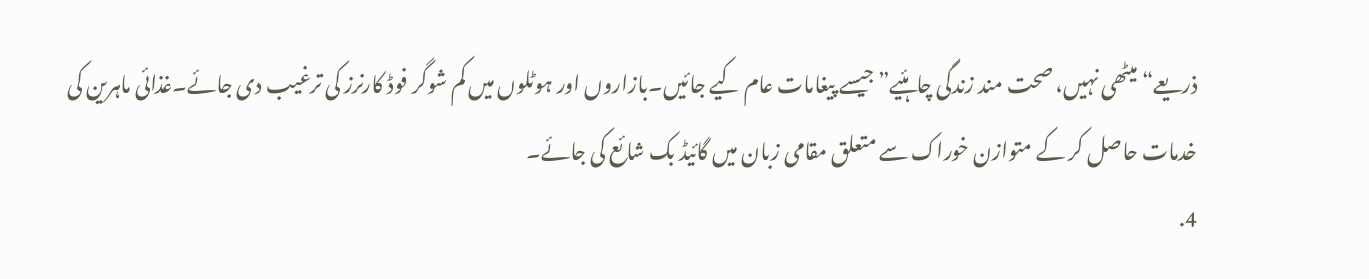ذریعے“میٹھی نہیں، صحت مند زندگی چاہئیے”جیسے پیغامات عام کیے جائیں۔بازاروں اور ہوٹلوں میں کم شوگر فوڈ کارنرز کی ترغیب دی جائے۔غذائی ماہرین کی خدمات حاصل کر کے متوازن خوراک سے متعلق مقامی زبان میں گائیڈ بک شائع کی جائے۔
4.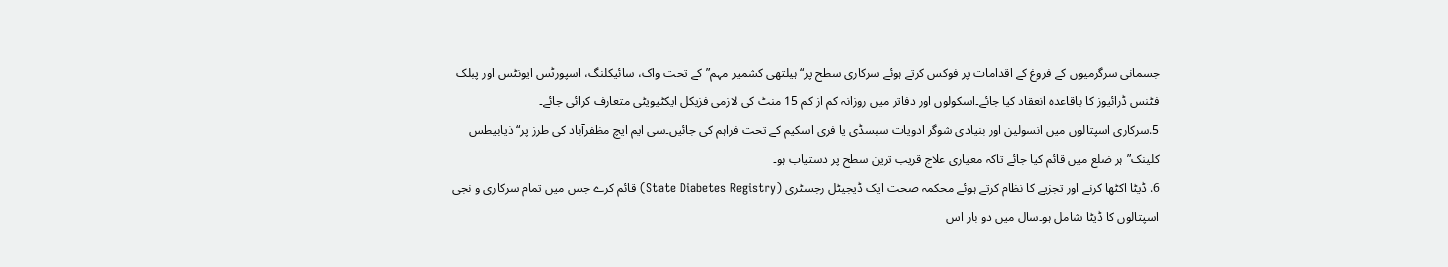جسمانی سرگرمیوں کے فروغ کے اقدامات پر فوکس کرتے ہوئے سرکاری سطح پر“ہیلتھی کشمیر مہم”کے تحت واک، سائیکلنگ، اسپورٹس ایونٹس اور پبلک فٹنس ڈرائیوز کا باقاعدہ انعقاد کیا جائے۔اسکولوں اور دفاتر میں روزانہ کم از کم 15 منٹ کی لازمی فزیکل ایکٹیویٹی متعارف کرائی جائے۔
5.سرکاری اسپتالوں میں انسولین اور بنیادی شوگر ادویات سبسڈی یا فری اسکیم کے تحت فراہم کی جائیں۔سی ایم ایچ مظفرآباد کی طرز پر“ذیابیطس کلینک”ہر ضلع میں قائم کیا جائے تاکہ معیاری علاج قریب ترین سطح پر دستیاب ہو۔
6. ڈیٹا اکٹھا کرنے اور تجزیے کا نظام کرتے ہوئے محکمہ صحت ایک ڈیجیٹل رجسٹری (State Diabetes Registry) قائم کرے جس میں تمام سرکاری و نجی اسپتالوں کا ڈیٹا شامل ہو۔سال میں دو بار اس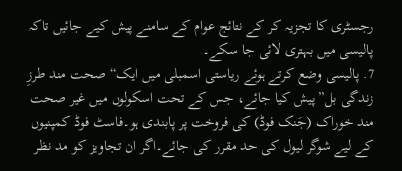رجسٹری کا تجزیہ کر کے نتائج عوام کے سامنے پیش کیے جائیں تاکہ پالیسی میں بہتری لائی جا سکے۔
7. پالیسی وضع کرتے ہوئے ریاستی اسمبلی میں ایک“ صحت مند طرزِ زندگی بل”پیش کیا جائے، جس کے تحت اسکولوں میں غیر صحت مند خوراک (جَنک فوڈ) کی فروخت پر پابندی ہو۔فاسٹ فوڈ کمپنیوں کے لیے شوگر لیول کی حد مقرر کی جائے۔اگر ان تجاویز کو مد نظر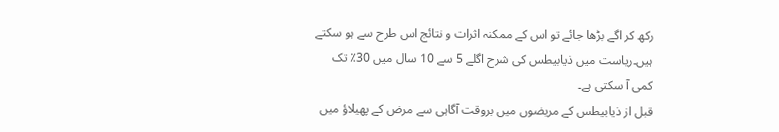رکھ کر اگے بڑھا جائے تو اس کے ممکنہ اثرات و نتائج اس طرح سے ہو سکتے ہیں۔ریاست میں ذیابیطس کی شرح اگلے 5 سے 10 سال میں 30٪ تک کمی آ سکتی ہے۔
قبل از ذیابیطس کے مریضوں میں بروقت آگاہی سے مرض کے پھیلاؤ میں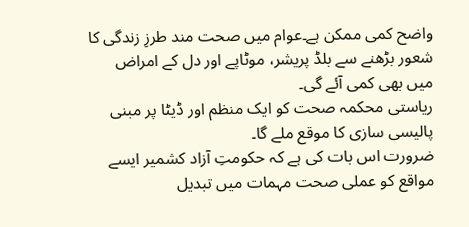واضح کمی ممکن ہے۔عوام میں صحت مند طرزِ زندگی کا شعور بڑھنے سے بلڈ پریشر، موٹاپے اور دل کے امراض میں بھی کمی آئے گی۔
ریاستی محکمہ صحت کو ایک منظم اور ڈیٹا پر مبنی پالیسی سازی کا موقع ملے گا۔
ضرورت اس بات کی ہے کہ حکومتِ آزاد کشمیر ایسے مواقع کو عملی صحت مہمات میں تبدیل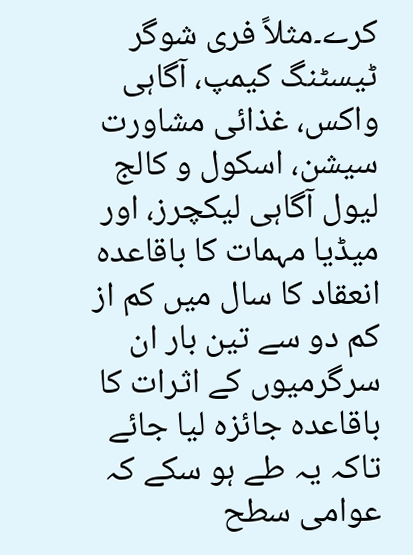کرے۔مثلاً فری شوگر ٹیسٹنگ کیمپ، آگاہی واکس، غذائی مشاورت سیشن، اسکول و کالج لیول آگاہی لیکچرز، اور میڈیا مہمات کا باقاعدہ انعقاد کا سال میں کم از کم دو سے تین بار ان سرگرمیوں کے اثرات کا باقاعدہ جائزہ لیا جائے تاکہ یہ طے ہو سکے کہ عوامی سطح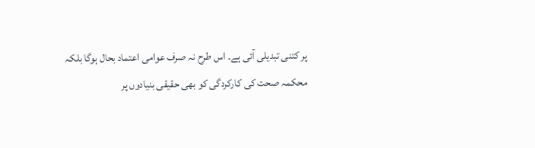پر کتنی تبدیلی آئی ہے۔ اس طرح نہ صرف عوامی اعتماد بحال ہوگا بلکہ محکمہ صحت کی کارکردگی کو بھی حقیقی بنیادوں پر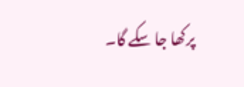پرکھا جا سکے گا۔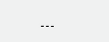۔۔۔